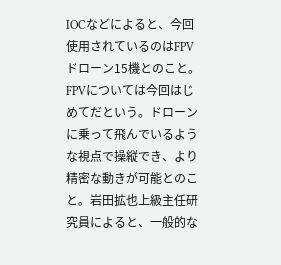IOCなどによると、今回使用されているのはFPVドローン15機とのこと。FPVについては今回はじめてだという。ドローンに乗って飛んでいるような視点で操縦でき、より精密な動きが可能とのこと。岩田拡也上級主任研究員によると、一般的な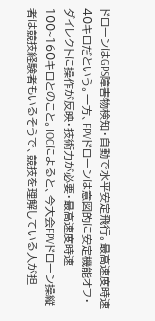ドローンはGPS障害物検知・自動で水平安定飛行。最高速度時速40キロだという。一方、FPVドローンは意図的に安定機能オフ・ダイレクトに操作が反映・技術力が必要・最高速度時速100~160キロとのこと。IOCによると、今大会FPVドローン操縦者は競技経験者もいるそうで、競技を理解している人が担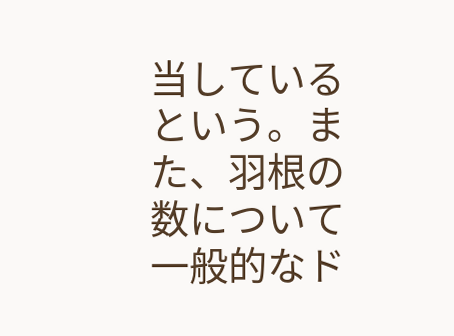当しているという。また、羽根の数について一般的なド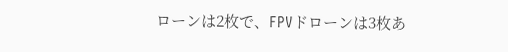ローンは2枚で、FPVドローンは3枚あ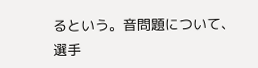るという。音問題について、選手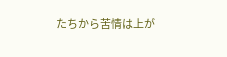たちから苦情は上が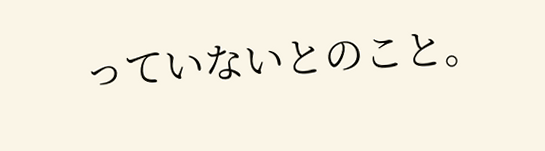っていないとのこと。